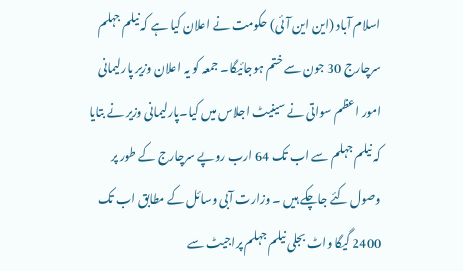اسلام آباد (این این آئی) حکومت نے اعلان کیا ہے کہ نیلم جہلم سرچارج 30 جون سے ختم ہوجائیگا۔ جمعہ کو یہ اعلان وزیر پارلیمانی امور اعظم سواتی نے سینیٹ اجلاس میں کیا۔پارلیمانی وزیر نے بتایا کہ نیلم جہلم سے اب تک 64 ارب روپے سرچارج کے طور پر وصول کئے جاچکے ہیں ۔ وزارت آبی وسائل کے مطابق اب تک 2400 گیگا واٹ بجلی نیلم جہلم پراجیٹ سے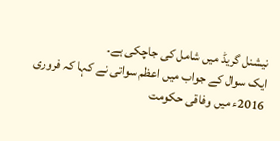نیشنل گریڈ میں شامل کی جاچکی ہے۔
ایک سوال کے جواب میں اعظم سواتی نے کہا کہ فروری 2016ء میں وفاقی حکومت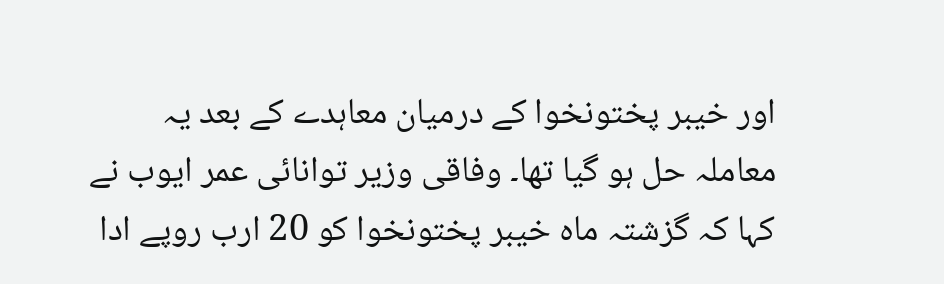اور خیبر پختونخوا کے درمیان معاہدے کے بعد یہ معاملہ حل ہو گیا تھا۔ وفاقی وزیر توانائی عمر ایوب نے کہا کہ گزشتہ ماہ خیبر پختونخوا کو 20 ارب روپے ادا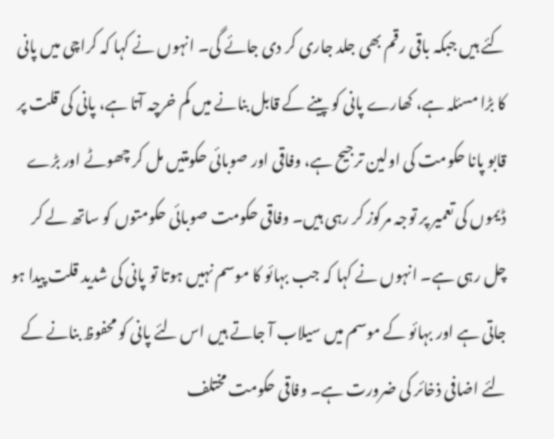کئے ہیں جبکہ باقی رقم بھی جلد جاری کر دی جائے گی۔ انہوں نے کہا کہ کراچی میں پانی کا بڑا مسئلہ ہے، کھارے پانی کو پینے کے قابل بنانے میں کم خرچہ آتا ہے، پانی کی قلت پر قابو پانا حکومت کی اولین ترجیح ہے، وفاقی اور صوبائی حکومتیں مل کر چھوٹے اور بڑے ڈیموں کی تعمیر پر توجہ مرکوز کر رہی ہیں۔ وفاقی حکومت صوبائی حکومتوں کو ساتھ لے کر چل رہی ہے۔ انہوں نے کہا کہ جب بہائو کا موسم نہیں ہوتا تو پانی کی شدید قلت پیدا ہو جاتی ہے اور بہائو کے موسم میں سیلاب آ جاتے ہیں اس لئے پانی کو محفوظ بنانے کے لئے اضافی ذخائر کی ضرورت ہے۔ وفاقی حکومت مختلف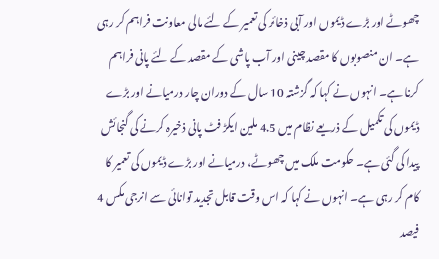چھوٹے اور بڑے ڈیموں اور آبی ذخائر کی تعمیر کے لئے مالی معاونت فراہم کر رہی ہے۔ ان منصوبوں کا مقصد چینی اور آب پاشی کے مقصد کے لئے پانی فراہم کرنا ہے۔ انہوں نے کہا کہ گزشتہ 10 سال کے دوران چار درمیانے اور بڑے ڈیموں کی تکمیل کے ذریعے نظام میں 4.5 ملین ایکڑ فٹ پانی ذخیرہ کرنے کی گنجائش پیدا کی گئی ہے۔ حکومت ملک میں چھوٹے، درمیانے اور بڑے ڈیموں کی تعمیر کا کام کر رہی ہے۔ انہوں نے کہا کہ اس وقت قابل تجدید توانائی سے انرجی مکس 4 فیصد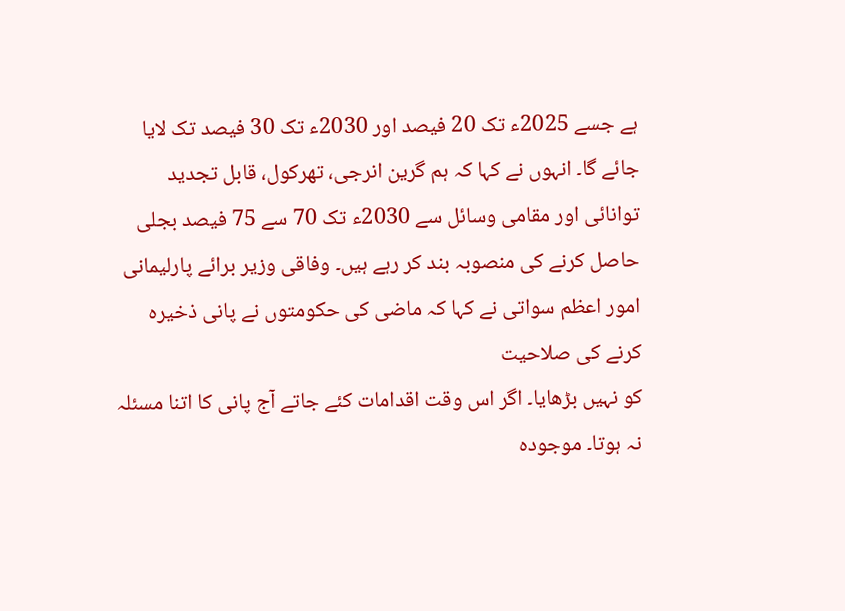ہے جسے 2025ء تک 20 فیصد اور 2030ء تک 30 فیصد تک لایا جائے گا۔ انہوں نے کہا کہ ہم گرین انرجی، تھرکول، قابل تجدید توانائی اور مقامی وسائل سے 2030ء تک 70 سے 75 فیصد بجلی حاصل کرنے کی منصوبہ بند کر رہے ہیں۔ وفاقی وزیر برائے پارلیمانی امور اعظم سواتی نے کہا کہ ماضی کی حکومتوں نے پانی ذخیرہ کرنے کی صلاحیت
کو نہیں بڑھایا۔ اگر اس وقت اقدامات کئے جاتے آج پانی کا اتنا مسئلہ نہ ہوتا۔ موجودہ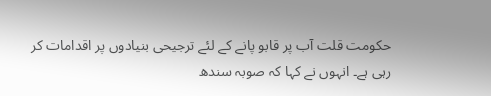حکومت قلت آب پر قابو پانے کے لئے ترجیحی بنیادوں پر اقدامات کر رہی ہے۔ انہوں نے کہا کہ صوبہ سندھ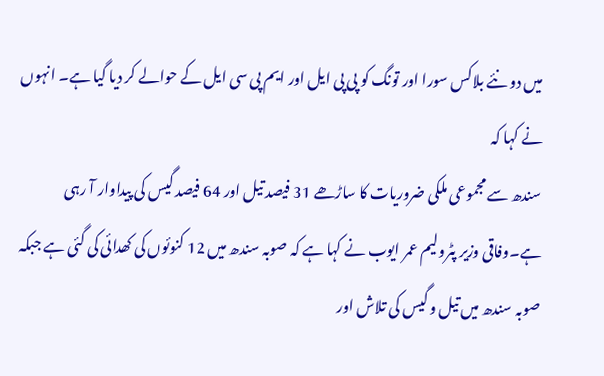میں دو نئے بلاکس سورا اور تونگ کو پی پی ایل اور ایم پی سی ایل کے حوالے کر دیا گیا ہے۔ انہوں نے کہا کہ
سندھ سے مجموعی ملکی ضروریات کا ساڑھے 31 فیصد تیل اور 64 فیصد گیس کی پیداوار آ رہی ہے۔وفاقی وزیر پٹرولیم عمر ایوب نے کہا ہے کہ صوبہ سندھ میں 12 کنوئوں کی کھدائی کی گئی ہے جبکہ صوبہ سندھ میں تیل و گیس کی تلاش اور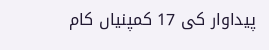پیداوار کی 17 کمپنیاں کام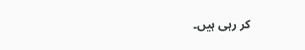کر رہی ہیں۔